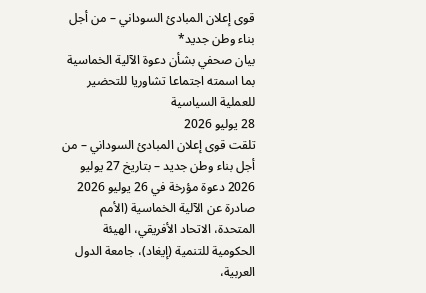قوى إعلان المبادئ السوداني – من أجل بناء وطن جديد*
بيان صحفي بشأن دعوة الآلية الخماسية بما اسمته اجتماعا تشاوريا للتحضير للعملية السياسية
28 يوليو 2026
تلقت قوى إعلان المبادئ السوداني – من أجل بناء وطن جديد – بتاريخ 27 يوليو 2026 دعوة مؤرخة في 26 يوليو 2026 صادرة عن الآلية الخماسية (الأمم المتحدة، الاتحاد الأفريقي، الهيئة الحكومية للتنمية (إيغاد)، جامعة الدول العربية،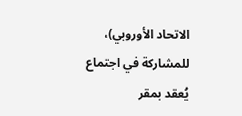الاتحاد الأوروبي)، للمشاركة في اجتماع يُعقد بمقر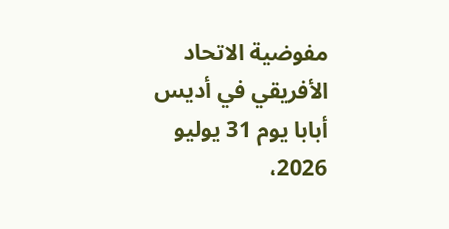مفوضية الاتحاد الأفريقي في أديس أبابا يوم 31 يوليو 2026،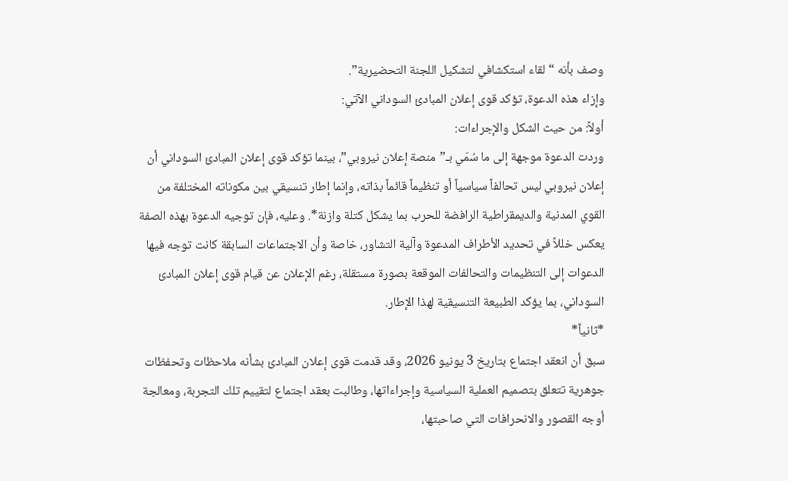وصف بأنه “لقاء استكشافي لتشكيل اللجنة التحضيرية”.
وإزاء هذه الدعوة، تؤكد قوى إعلان المبادئ السوداني الآتي:
أولاً: من حيث الشكل والإجراءات:
وردت الدعوة موجهة إلى ما سُمّي بـ”منصة إعلان نيروبي”، بينما تؤكد قوى إعلان المبادئ السوداني أن إعلان نيروبي ليس تحالفاً سياسياً أو تنظيماً قائماً بذاته، وإنما إطار تنسيقي بين مكوناته المختلفة من القوي المدنية والديمقراطية الرافضة للحرب بما يشكل كتلة وازنة*. وعليه، فإن توجيه الدعوة بهذه الصفة يعكس خللاً في تحديد الأطراف المدعوة وآلية التشاور، خاصة وأن الاجتماعات السابقة كانت توجه فيها الدعوات إلى التنظيمات والتحالفات الموقعة بصورة مستقلة، رغم الإعلان عن قيام قوى إعلان المبادئ السوداني، بما يؤكد الطبيعة التنسيقية لهذا الإطار.
*ثانياً*
سبق أن انعقد اجتماع بتاريخ 3 يونيو 2026، وقد قدمت قوى إعلان المبادئ بشأنه ملاحظات وتحفظات جوهرية تتعلق بتصميم العملية السياسية وإجراءاتها، وطالبت بعقد اجتماع لتقييم تلك التجربة، ومعالجة أوجه القصور والانحرافات التي صاحبتها،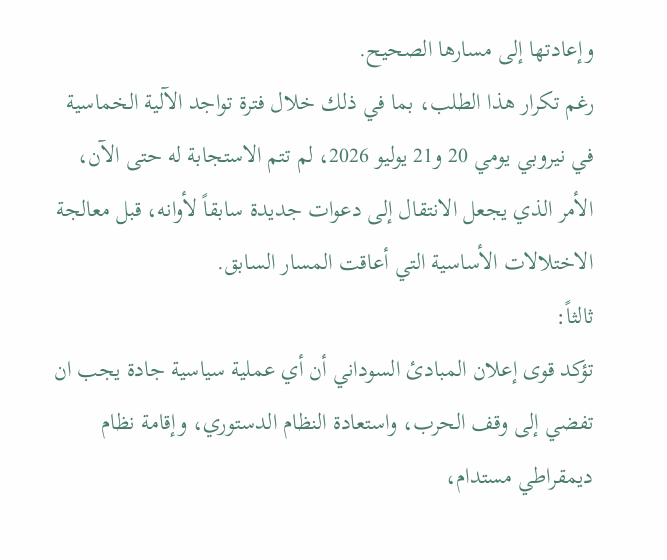وإعادتها إلى مسارها الصحيح.
رغم تكرار هذا الطلب، بما في ذلك خلال فترة تواجد الآلية الخماسية في نيروبي يومي 20 و21 يوليو 2026، لم تتم الاستجابة له حتى الآن، الأمر الذي يجعل الانتقال إلى دعوات جديدة سابقاً لأوانه، قبل معالجة الاختلالات الأساسية التي أعاقت المسار السابق.
ثالثاً:
تؤكد قوى إعلان المبادئ السوداني أن أي عملية سياسية جادة يجب ان تفضي إلى وقف الحرب، واستعادة النظام الدستوري، وإقامة نظام ديمقراطي مستدام،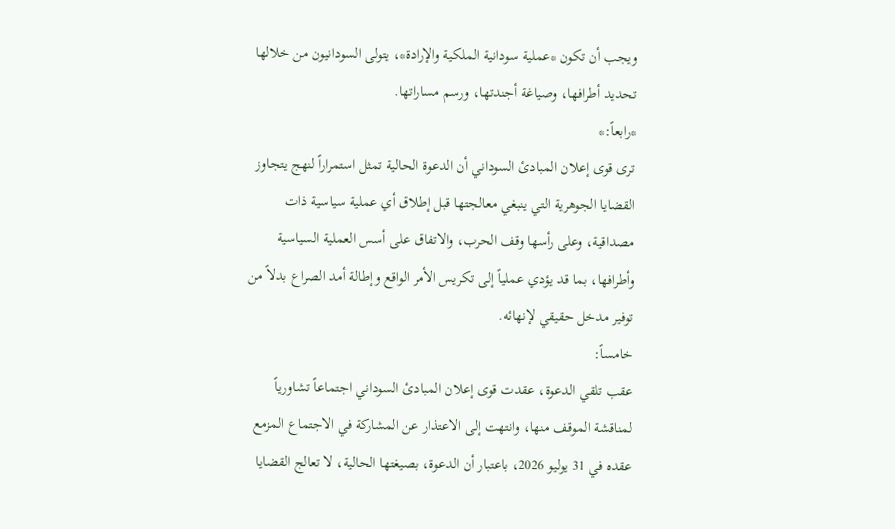ويجب أن تكون *عملية سودانية الملكية والإرادة*، يتولى السودانيون من خلالها تحديد أطرافها، وصياغة أجندتها، ورسم مساراتها.
*رابعاً:*
ترى قوى إعلان المبادئ السوداني أن الدعوة الحالية تمثل استمراراً لنهج يتجاوز القضايا الجوهرية التي ينبغي معالجتها قبل إطلاق أي عملية سياسية ذات مصداقية، وعلى رأسها وقف الحرب، والاتفاق على أسس العملية السياسية وأطرافها، بما قد يؤدي عملياً إلى تكريس الأمر الواقع وإطالة أمد الصراع بدلاً من توفير مدخل حقيقي لإنهائه.
خامساً:
عقب تلقي الدعوة، عقدت قوى إعلان المبادئ السوداني اجتماعاً تشاورياً لمناقشة الموقف منها، وانتهت إلى الاعتذار عن المشاركة في الاجتماع المزمع عقده في 31 يوليو 2026، باعتبار أن الدعوة، بصيغتها الحالية، لا تعالج القضايا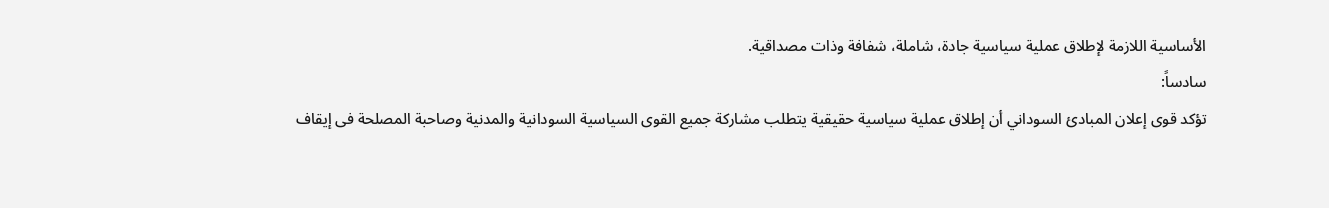الأساسية اللازمة لإطلاق عملية سياسية جادة، شاملة، شفافة وذات مصداقية.
سادساً:
تؤكد قوى إعلان المبادئ السوداني أن إطلاق عملية سياسية حقيقية يتطلب مشاركة جميع القوى السياسية السودانية والمدنية وصاحبة المصلحة فى إيقاف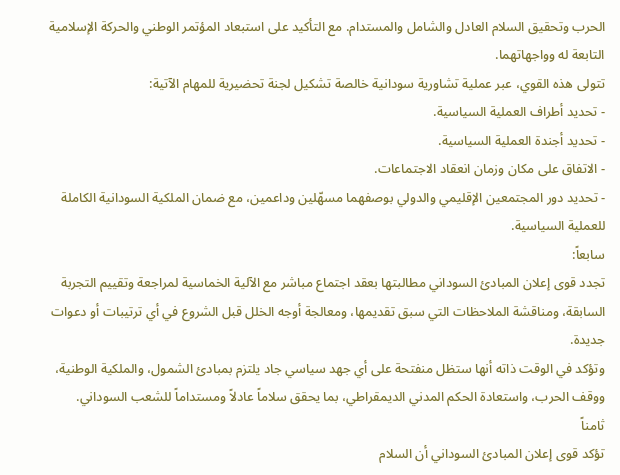الحرب وتحقيق السلام العادل والشامل والمستدام. مع التأكيد على استبعاد المؤتمر الوطني والحركة الإسلامية التابعة له وواجهاتهما.
تتولى هذه القوي، عبر عملية تشاورية سودانية خالصة تشكيل لجنة تحضيرية للمهام الآتية:
- تحديد أطراف العملية السياسية.
- تحديد أجندة العملية السياسية.
- الاتفاق على مكان وزمان انعقاد الاجتماعات.
- تحديد دور المجتمعين الإقليمي والدولي بوصفهما مسهّلين وداعمين، مع ضمان الملكية السودانية الكاملة للعملية السياسية.
سابعاً:
تجدد قوى إعلان المبادئ السوداني مطالبتها بعقد اجتماع مباشر مع الآلية الخماسية لمراجعة وتقييم التجربة السابقة، ومناقشة الملاحظات التي سبق تقديمها، ومعالجة أوجه الخلل قبل الشروع في أي ترتيبات أو دعوات جديدة.
وتؤكد في الوقت ذاته أنها ستظل منفتحة على أي جهد سياسي جاد يلتزم بمبادئ الشمول، والملكية الوطنية، ووقف الحرب، واستعادة الحكم المدني الديمقراطي، بما يحقق سلاماً عادلاً ومستداماً للشعب السوداني.
ثامناً
تؤكد قوى إعلان المبادئ السوداني أن السلام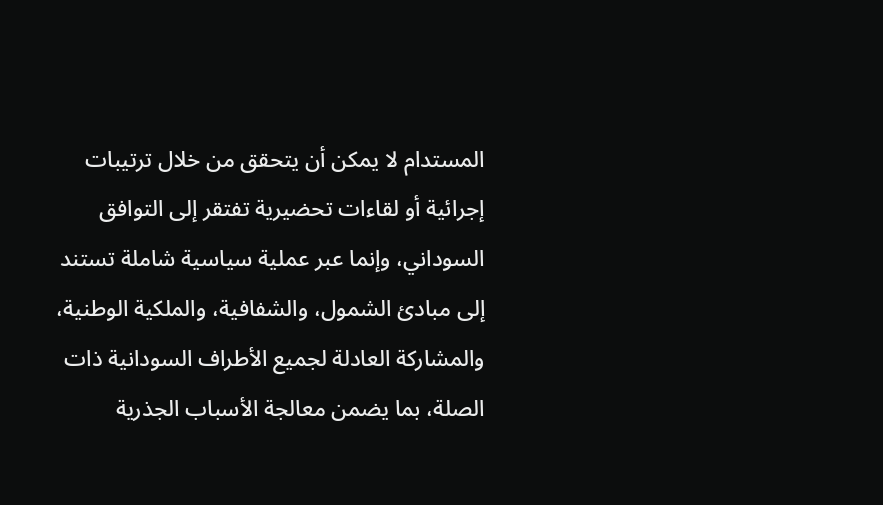المستدام لا يمكن أن يتحقق من خلال ترتيبات إجرائية أو لقاءات تحضيرية تفتقر إلى التوافق السوداني، وإنما عبر عملية سياسية شاملة تستند إلى مبادئ الشمول، والشفافية، والملكية الوطنية، والمشاركة العادلة لجميع الأطراف السودانية ذات الصلة، بما يضمن معالجة الأسباب الجذرية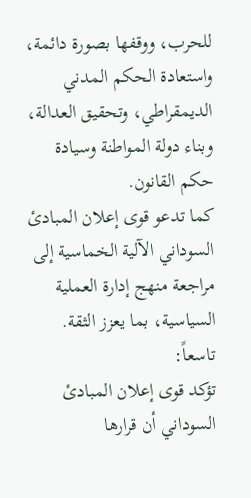للحرب، ووقفها بصورة دائمة، واستعادة الحكم المدني الديمقراطي، وتحقيق العدالة، وبناء دولة المواطنة وسيادة حكم القانون.
كما تدعو قوى إعلان المبادئ السوداني الآلية الخماسية إلى مراجعة منهج إدارة العملية السياسية، بما يعزز الثقة.
تاسعاً:
تؤكد قوى إعلان المبادئ السوداني أن قرارها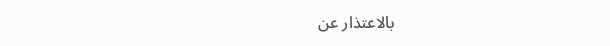بالاعتذار عن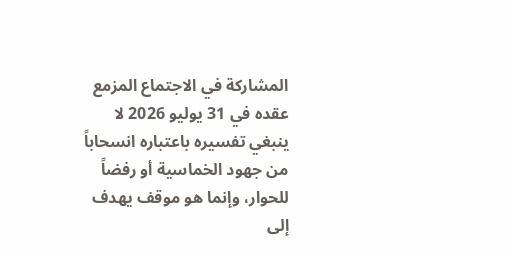المشاركة في الاجتماع المزمع عقده في 31 يوليو 2026 لا ينبغي تفسيره باعتباره انسحاباً من جهود الخماسية أو رفضاً للحوار، وإنما هو موقف يهدف إلى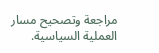مراجعة وتصحيح مسار العملية السياسية.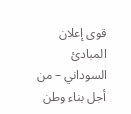قوى إعلان المبادئ السوداني – من أجل بناء وطن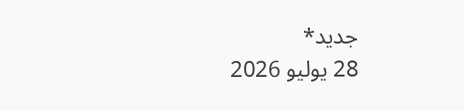جديد*
28 يوليو 2026